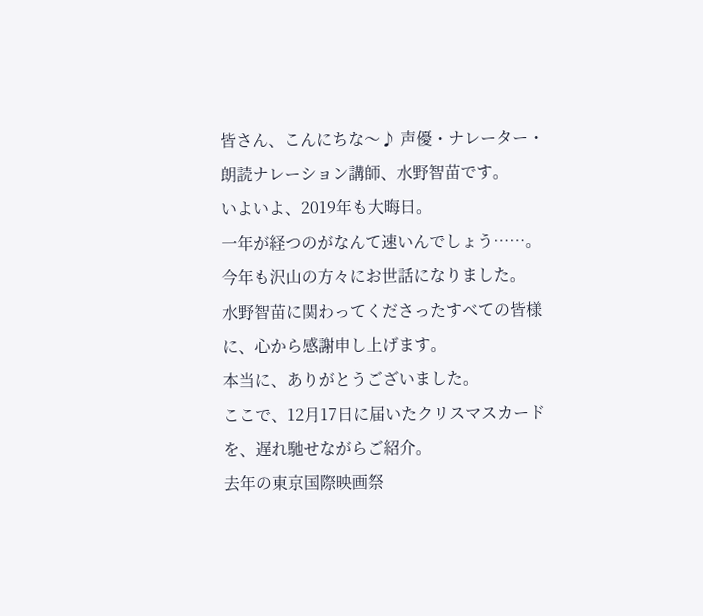皆さん、こんにちな〜♪ 声優・ナレーター・朗読ナレーション講師、水野智苗です。
いよいよ、2019年も大晦日。
一年が経つのがなんて速いんでしょう……。
今年も沢山の方々にお世話になりました。
水野智苗に関わってくださったすべての皆様に、心から感謝申し上げます。
本当に、ありがとうございました。
ここで、12月17日に届いたクリスマスカードを、遅れ馳せながらご紹介。
去年の東京国際映画祭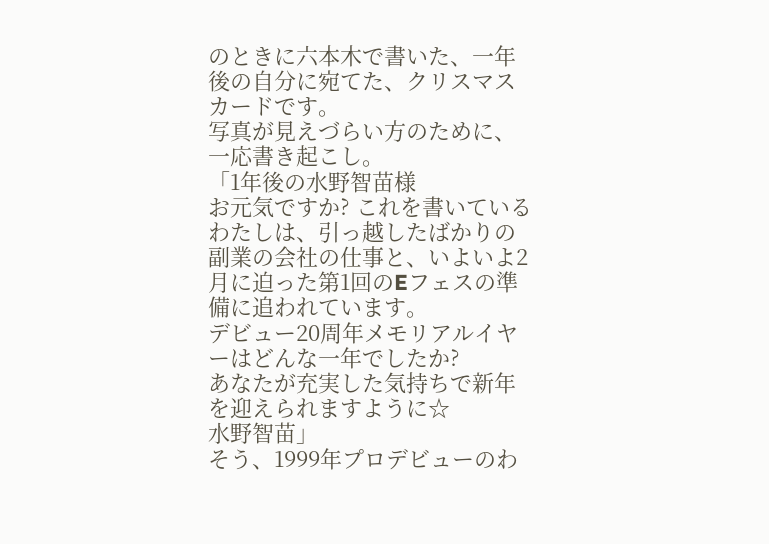のときに六本木で書いた、一年後の自分に宛てた、クリスマスカードです。
写真が見えづらい方のために、一応書き起こし。
「1年後の水野智苗様
お元気ですか? これを書いているわたしは、引っ越したばかりの副業の会社の仕事と、いよいよ2月に迫った第1回のEフェスの準備に追われています。
デビュー20周年メモリアルイヤーはどんな一年でしたか?
あなたが充実した気持ちで新年を迎えられますように☆
水野智苗」
そう、1999年プロデビューのわ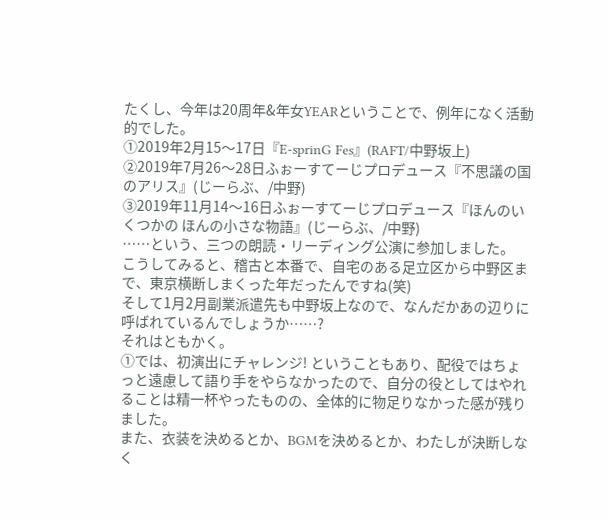たくし、今年は20周年&年女YEARということで、例年になく活動的でした。
①2019年2月15〜17日『E-sprinG Fes』(RAFT/中野坂上)
②2019年7月26〜28日ふぉーすてーじプロデュース『不思議の国のアリス』(じーらぶ、/中野)
③2019年11月14〜16日ふぉーすてーじプロデュース『ほんのいくつかの ほんの小さな物語』(じーらぶ、/中野)
……という、三つの朗読・リーディング公演に参加しました。
こうしてみると、稽古と本番で、自宅のある足立区から中野区まで、東京横断しまくった年だったんですね(笑)
そして1月2月副業派遣先も中野坂上なので、なんだかあの辺りに呼ばれているんでしょうか……?
それはともかく。
①では、初演出にチャレンジ! ということもあり、配役ではちょっと遠慮して語り手をやらなかったので、自分の役としてはやれることは精一杯やったものの、全体的に物足りなかった感が残りました。
また、衣装を決めるとか、BGMを決めるとか、わたしが決断しなく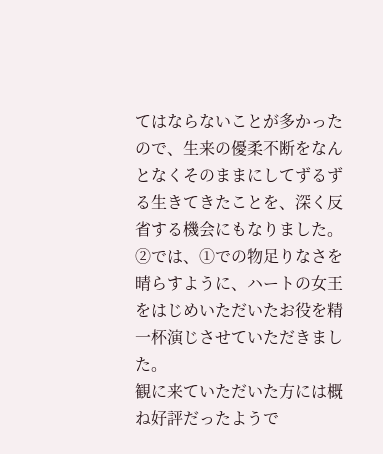てはならないことが多かったので、生来の優柔不断をなんとなくそのままにしてずるずる生きてきたことを、深く反省する機会にもなりました。
②では、①での物足りなさを晴らすように、ハートの女王をはじめいただいたお役を精一杯演じさせていただきました。
観に来ていただいた方には概ね好評だったようで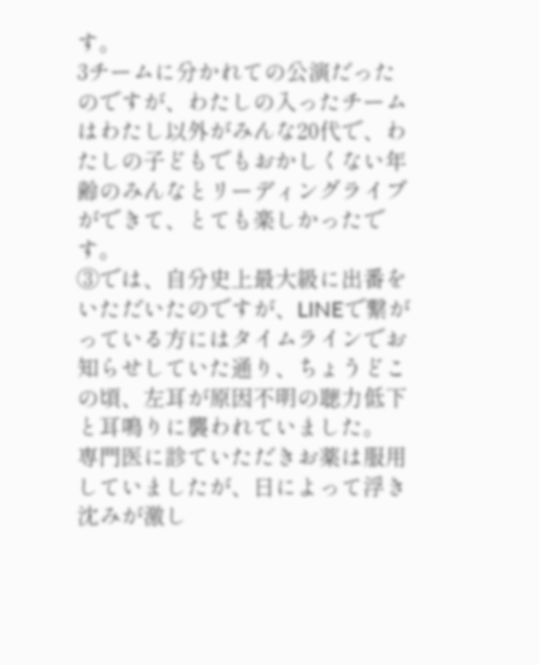す。
3チームに分かれての公演だったのですが、わたしの入ったチームはわたし以外がみんな20代で、わたしの子どもでもおかしくない年齢のみんなとリーディングライブができて、とても楽しかったです。
③では、自分史上最大級に出番をいただいたのですが、LINEで繋がっている方にはタイムラインでお知らせしていた通り、ちょうどこの頃、左耳が原因不明の聴力低下と耳鳴りに襲われていました。
専門医に診ていただきお薬は服用していましたが、日によって浮き沈みが激し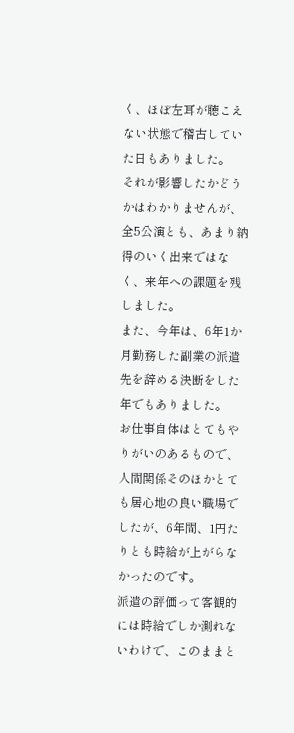く、ほぼ左耳が聴こえない状態で稽古していた日もありました。
それが影響したかどうかはわかりませんが、全5公演とも、あまり納得のいく出来ではなく、来年への課題を残しました。
また、今年は、6年1か月勤務した副業の派遣先を辞める決断をした年でもありました。
お仕事自体はとてもやりがいのあるもので、人間関係そのほかとても居心地の良い職場でしたが、6年間、1円たりとも時給が上がらなかったのです。
派遣の評価って客観的には時給でしか測れないわけで、このままと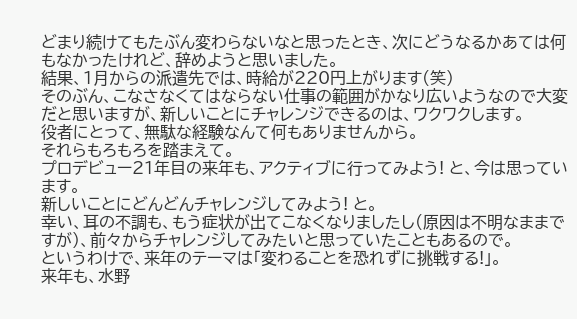どまり続けてもたぶん変わらないなと思ったとき、次にどうなるかあては何もなかったけれど、辞めようと思いました。
結果、1月からの派遣先では、時給が220円上がります(笑)
そのぶん、こなさなくてはならない仕事の範囲がかなり広いようなので大変だと思いますが、新しいことにチャレンジできるのは、ワクワクします。
役者にとって、無駄な経験なんて何もありませんから。
それらもろもろを踏まえて。
プロデビュー21年目の来年も、アクティブに行ってみよう! と、今は思っています。
新しいことにどんどんチャレンジしてみよう! と。
幸い、耳の不調も、もう症状が出てこなくなりましたし(原因は不明なままですが)、前々からチャレンジしてみたいと思っていたこともあるので。
というわけで、来年のテーマは「変わることを恐れずに挑戦する!」。
来年も、水野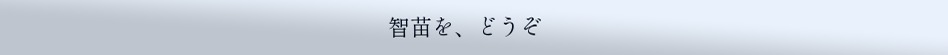智苗を、どうぞ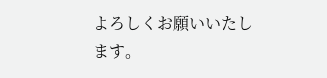よろしくお願いいたします。